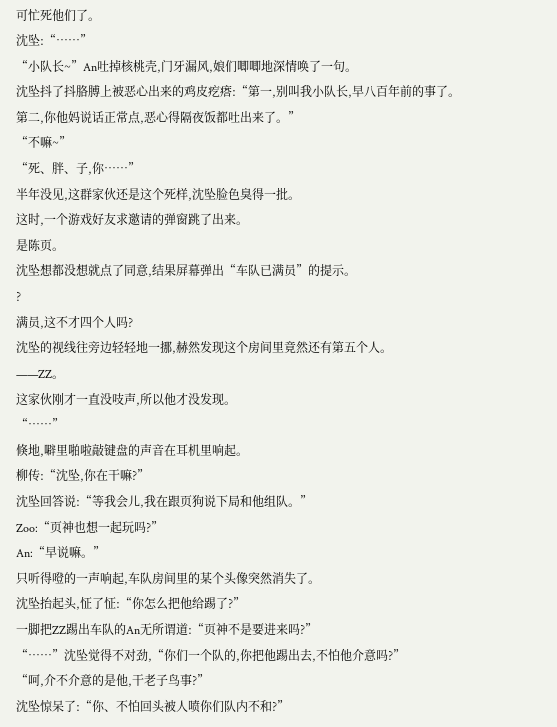可忙死他们了。
沈坠:“……”
“小队长~”An吐掉核桃壳,门牙漏风,娘们唧唧地深情唤了一句。
沈坠抖了抖胳膊上被恶心出来的鸡皮疙瘩:“第一,别叫我小队长,早八百年前的事了。第二,你他妈说话正常点,恶心得隔夜饭都吐出来了。”
“不嘛~”
“死、胖、子,你……”
半年没见,这群家伙还是这个死样,沈坠脸色臭得一批。
这时,一个游戏好友求邀请的弹窗跳了出来。
是陈页。
沈坠想都没想就点了同意,结果屏幕弹出“车队已满员”的提示。
?
满员,这不才四个人吗?
沈坠的视线往旁边轻轻地一挪,赫然发现这个房间里竟然还有第五个人。
——ZZ。
这家伙刚才一直没吱声,所以他才没发现。
“……”
倏地,噼里啪啦敲键盘的声音在耳机里响起。
柳传:“沈坠,你在干嘛?”
沈坠回答说:“等我会儿,我在跟页狗说下局和他组队。”
Zoo:“页神也想一起玩吗?”
An:“早说嘛。”
只听得噔的一声响起,车队房间里的某个头像突然消失了。
沈坠抬起头,怔了怔:“你怎么把他给踢了?”
一脚把ZZ踢出车队的An无所谓道:“页神不是要进来吗?”
“……”沈坠觉得不对劲,“你们一个队的,你把他踢出去,不怕他介意吗?”
“呵,介不介意的是他,干老子鸟事?”
沈坠惊呆了:“你、不怕回头被人喷你们队内不和?”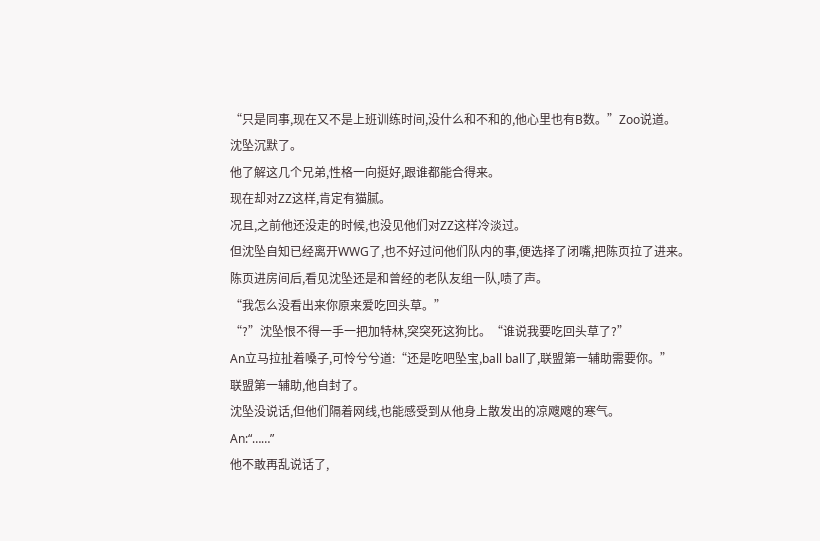“只是同事,现在又不是上班训练时间,没什么和不和的,他心里也有B数。”Zoo说道。
沈坠沉默了。
他了解这几个兄弟,性格一向挺好,跟谁都能合得来。
现在却对ZZ这样,肯定有猫腻。
况且,之前他还没走的时候,也没见他们对ZZ这样冷淡过。
但沈坠自知已经离开WWG了,也不好过问他们队内的事,便选择了闭嘴,把陈页拉了进来。
陈页进房间后,看见沈坠还是和曾经的老队友组一队,啧了声。
“我怎么没看出来你原来爱吃回头草。”
“?”沈坠恨不得一手一把加特林,突突死这狗比。“谁说我要吃回头草了?”
An立马拉扯着嗓子,可怜兮兮道:“还是吃吧坠宝,ball ball了,联盟第一辅助需要你。”
联盟第一辅助,他自封了。
沈坠没说话,但他们隔着网线,也能感受到从他身上散发出的凉飕飕的寒气。
An:“……”
他不敢再乱说话了,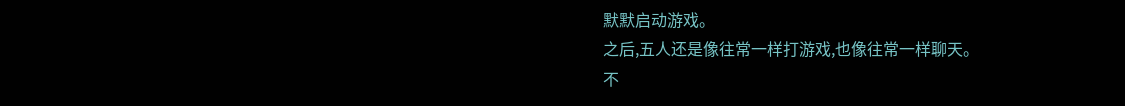默默启动游戏。
之后,五人还是像往常一样打游戏,也像往常一样聊天。
不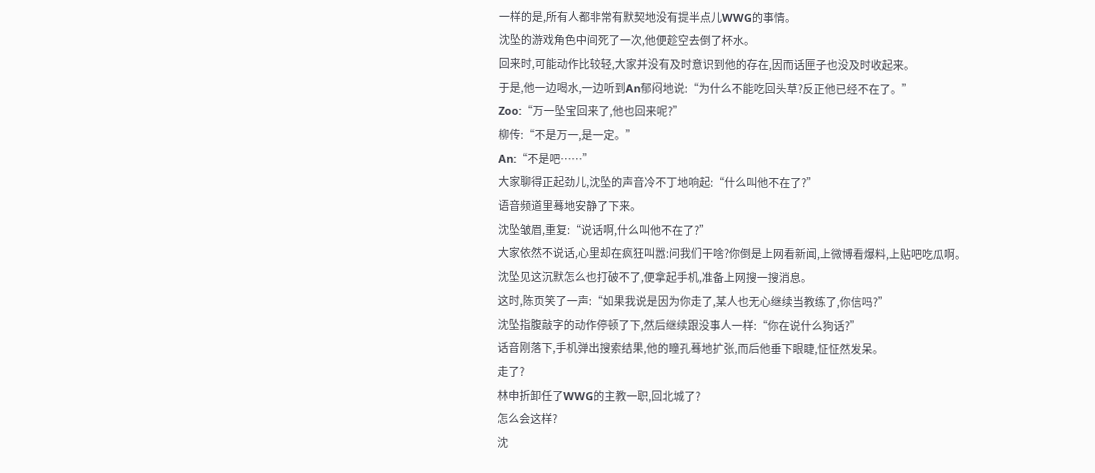一样的是,所有人都非常有默契地没有提半点儿WWG的事情。
沈坠的游戏角色中间死了一次,他便趁空去倒了杯水。
回来时,可能动作比较轻,大家并没有及时意识到他的存在,因而话匣子也没及时收起来。
于是,他一边喝水,一边听到An郁闷地说:“为什么不能吃回头草?反正他已经不在了。”
Zoo:“万一坠宝回来了,他也回来呢?”
柳传:“不是万一,是一定。”
An:“不是吧……”
大家聊得正起劲儿,沈坠的声音冷不丁地响起:“什么叫他不在了?”
语音频道里蓦地安静了下来。
沈坠皱眉,重复:“说话啊,什么叫他不在了?”
大家依然不说话,心里却在疯狂叫嚣:问我们干啥?你倒是上网看新闻,上微博看爆料,上贴吧吃瓜啊。
沈坠见这沉默怎么也打破不了,便拿起手机,准备上网搜一搜消息。
这时,陈页笑了一声:“如果我说是因为你走了,某人也无心继续当教练了,你信吗?”
沈坠指腹敲字的动作停顿了下,然后继续跟没事人一样:“你在说什么狗话?”
话音刚落下,手机弹出搜索结果,他的瞳孔蓦地扩张,而后他垂下眼睫,怔怔然发呆。
走了?
林申折卸任了WWG的主教一职,回北城了?
怎么会这样?
沈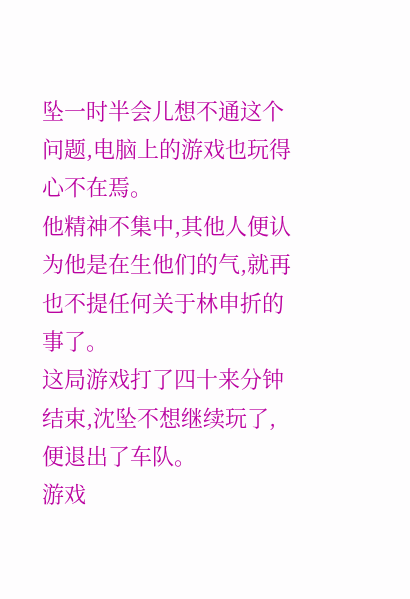坠一时半会儿想不通这个问题,电脑上的游戏也玩得心不在焉。
他精神不集中,其他人便认为他是在生他们的气,就再也不提任何关于林申折的事了。
这局游戏打了四十来分钟结束,沈坠不想继续玩了,便退出了车队。
游戏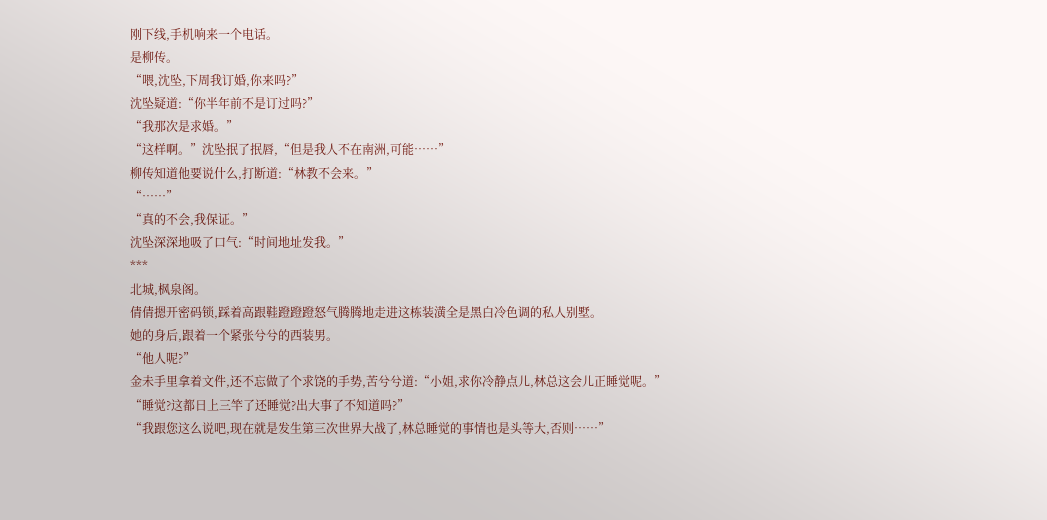刚下线,手机响来一个电话。
是柳传。
“喂,沈坠,下周我订婚,你来吗?”
沈坠疑道:“你半年前不是订过吗?”
“我那次是求婚。”
“这样啊。”沈坠抿了抿唇,“但是我人不在南洲,可能……”
柳传知道他要说什么,打断道:“林教不会来。”
“……”
“真的不会,我保证。”
沈坠深深地吸了口气:“时间地址发我。”
***
北城,枫泉阁。
倩倩摁开密码锁,踩着高跟鞋蹬蹬蹬怒气腾腾地走进这栋装潢全是黑白冷色调的私人别墅。
她的身后,跟着一个紧张兮兮的西装男。
“他人呢?”
金未手里拿着文件,还不忘做了个求饶的手势,苦兮兮道:“小姐,求你冷静点儿,林总这会儿正睡觉呢。”
“睡觉?这都日上三竿了还睡觉?出大事了不知道吗?”
“我跟您这么说吧,现在就是发生第三次世界大战了,林总睡觉的事情也是头等大,否则……”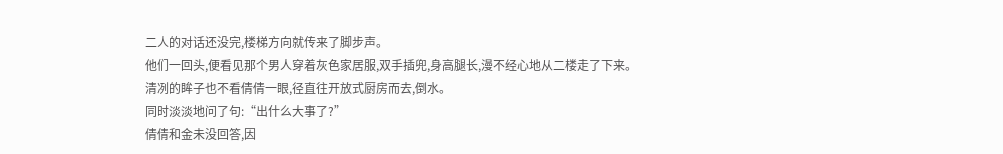二人的对话还没完,楼梯方向就传来了脚步声。
他们一回头,便看见那个男人穿着灰色家居服,双手插兜,身高腿长,漫不经心地从二楼走了下来。
清冽的眸子也不看倩倩一眼,径直往开放式厨房而去,倒水。
同时淡淡地问了句:“出什么大事了?”
倩倩和金未没回答,因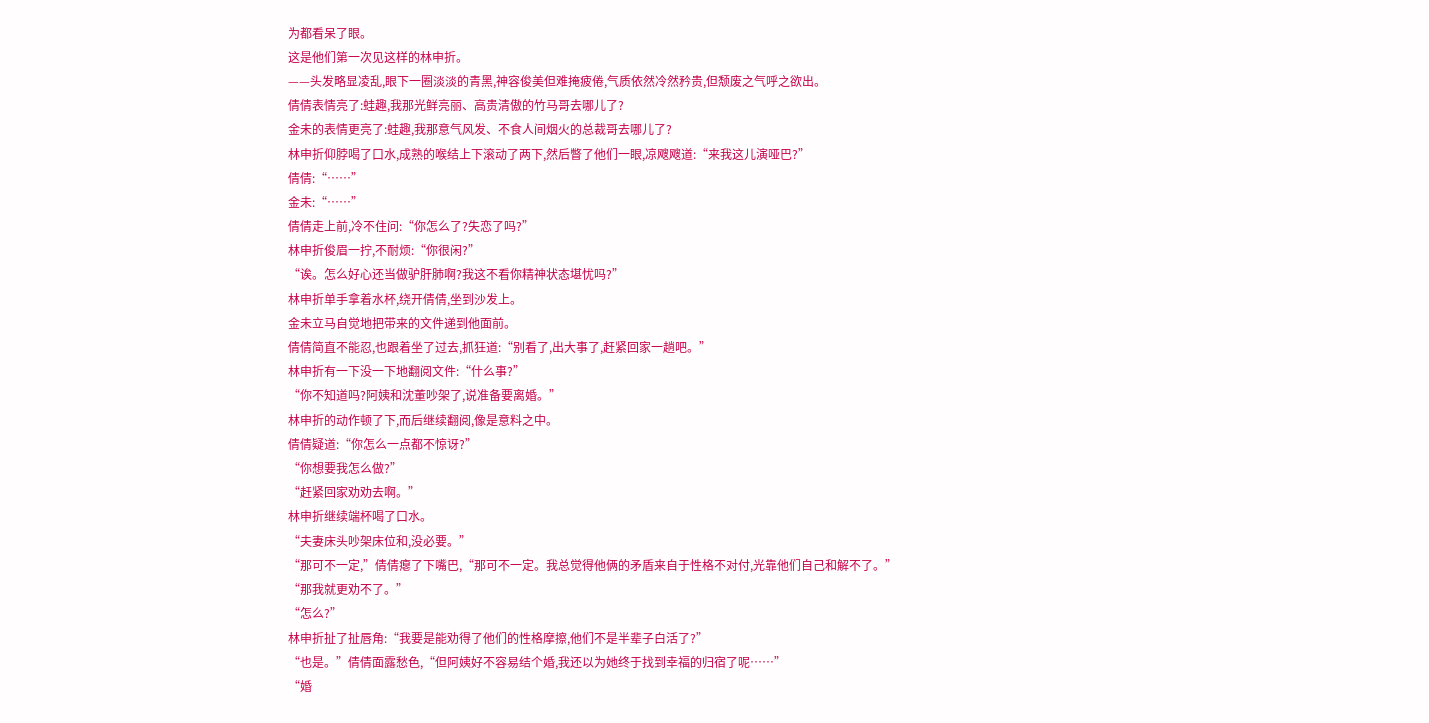为都看呆了眼。
这是他们第一次见这样的林申折。
——头发略显凌乱,眼下一圈淡淡的青黑,神容俊美但难掩疲倦,气质依然冷然矜贵,但颓废之气呼之欲出。
倩倩表情亮了:蛙趣,我那光鲜亮丽、高贵清傲的竹马哥去哪儿了?
金未的表情更亮了:蛙趣,我那意气风发、不食人间烟火的总裁哥去哪儿了?
林申折仰脖喝了口水,成熟的喉结上下滚动了两下,然后瞥了他们一眼,凉飕飕道:“来我这儿演哑巴?”
倩倩:“……”
金未:“……”
倩倩走上前,冷不住问:“你怎么了?失恋了吗?”
林申折俊眉一拧,不耐烦:“你很闲?”
“诶。怎么好心还当做驴肝肺啊?我这不看你精神状态堪忧吗?”
林申折单手拿着水杯,绕开倩倩,坐到沙发上。
金未立马自觉地把带来的文件递到他面前。
倩倩简直不能忍,也跟着坐了过去,抓狂道:“别看了,出大事了,赶紧回家一趟吧。”
林申折有一下没一下地翻阅文件:“什么事?”
“你不知道吗?阿姨和沈董吵架了,说准备要离婚。”
林申折的动作顿了下,而后继续翻阅,像是意料之中。
倩倩疑道:“你怎么一点都不惊讶?”
“你想要我怎么做?”
“赶紧回家劝劝去啊。”
林申折继续端杯喝了口水。
“夫妻床头吵架床位和,没必要。”
“那可不一定,”倩倩瘪了下嘴巴,“那可不一定。我总觉得他俩的矛盾来自于性格不对付,光靠他们自己和解不了。”
“那我就更劝不了。”
“怎么?”
林申折扯了扯唇角:“我要是能劝得了他们的性格摩擦,他们不是半辈子白活了?”
“也是。”倩倩面露愁色,“但阿姨好不容易结个婚,我还以为她终于找到幸福的归宿了呢……”
“婚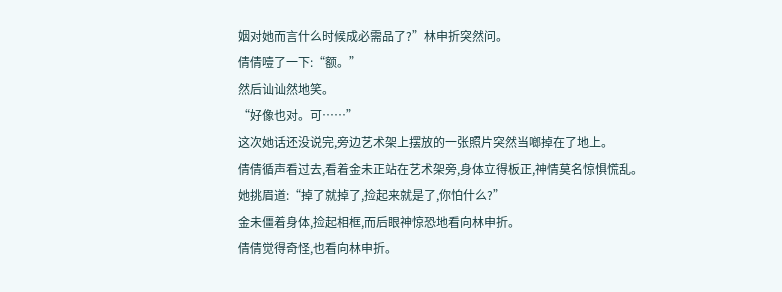姻对她而言什么时候成必需品了?”林申折突然问。
倩倩噎了一下:“额。”
然后讪讪然地笑。
“好像也对。可……”
这次她话还没说完,旁边艺术架上摆放的一张照片突然当啷掉在了地上。
倩倩循声看过去,看着金未正站在艺术架旁,身体立得板正,神情莫名惊惧慌乱。
她挑眉道:“掉了就掉了,捡起来就是了,你怕什么?”
金未僵着身体,捡起相框,而后眼神惊恐地看向林申折。
倩倩觉得奇怪,也看向林申折。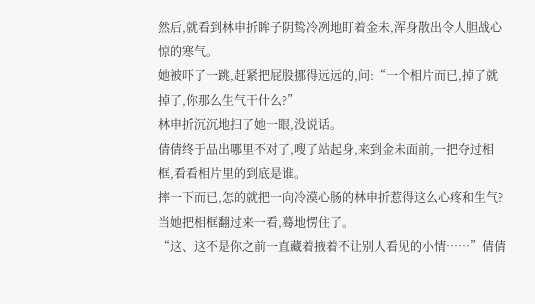然后,就看到林申折眸子阴鸷冷冽地盯着金未,浑身散出令人胆战心惊的寒气。
她被吓了一跳,赶紧把屁股挪得远远的,问:“一个相片而已,掉了就掉了,你那么生气干什么?”
林申折沉沉地扫了她一眼,没说话。
倩倩终于品出哪里不对了,嗖了站起身,来到金未面前,一把夺过相框,看看相片里的到底是谁。
摔一下而已,怎的就把一向冷漠心肠的林申折惹得这么心疼和生气?
当她把相框翻过来一看,蓦地愣住了。
“这、这不是你之前一直藏着掖着不让别人看见的小情……”倩倩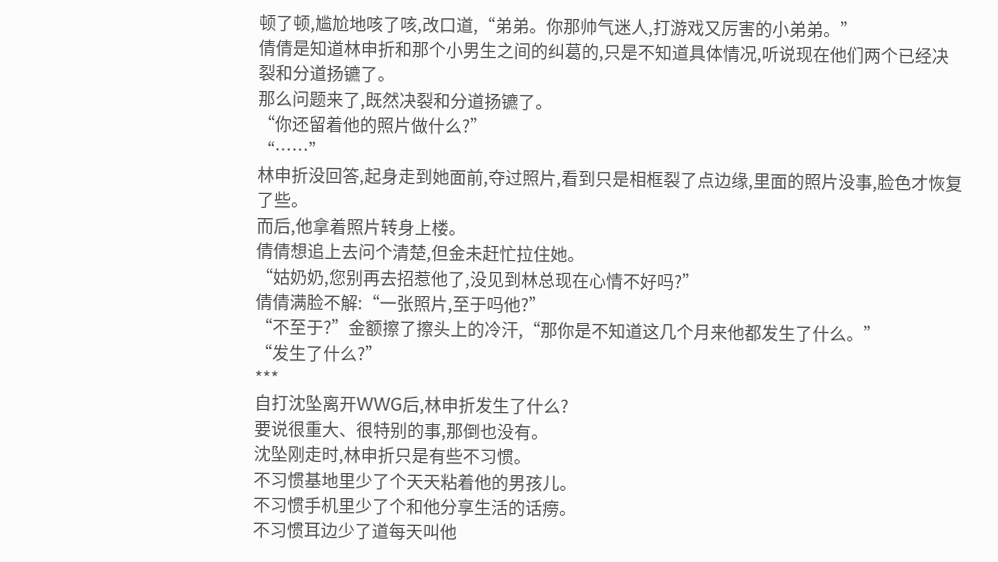顿了顿,尴尬地咳了咳,改口道,“弟弟。你那帅气迷人,打游戏又厉害的小弟弟。”
倩倩是知道林申折和那个小男生之间的纠葛的,只是不知道具体情况,听说现在他们两个已经决裂和分道扬镳了。
那么问题来了,既然决裂和分道扬镳了。
“你还留着他的照片做什么?”
“……”
林申折没回答,起身走到她面前,夺过照片,看到只是相框裂了点边缘,里面的照片没事,脸色才恢复了些。
而后,他拿着照片转身上楼。
倩倩想追上去问个清楚,但金未赶忙拉住她。
“姑奶奶,您别再去招惹他了,没见到林总现在心情不好吗?”
倩倩满脸不解:“一张照片,至于吗他?”
“不至于?”金额擦了擦头上的冷汗,“那你是不知道这几个月来他都发生了什么。”
“发生了什么?”
***
自打沈坠离开WWG后,林申折发生了什么?
要说很重大、很特别的事,那倒也没有。
沈坠刚走时,林申折只是有些不习惯。
不习惯基地里少了个天天粘着他的男孩儿。
不习惯手机里少了个和他分享生活的话痨。
不习惯耳边少了道每天叫他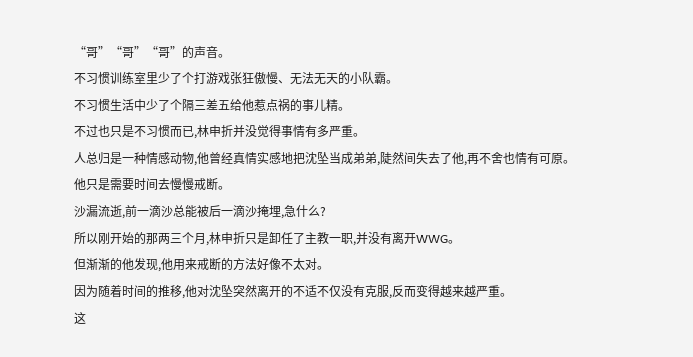“哥”“哥”“哥”的声音。
不习惯训练室里少了个打游戏张狂傲慢、无法无天的小队霸。
不习惯生活中少了个隔三差五给他惹点祸的事儿精。
不过也只是不习惯而已,林申折并没觉得事情有多严重。
人总归是一种情感动物,他曾经真情实感地把沈坠当成弟弟,陡然间失去了他,再不舍也情有可原。
他只是需要时间去慢慢戒断。
沙漏流逝,前一滴沙总能被后一滴沙掩埋,急什么?
所以刚开始的那两三个月,林申折只是卸任了主教一职,并没有离开WWG。
但渐渐的他发现,他用来戒断的方法好像不太对。
因为随着时间的推移,他对沈坠突然离开的不适不仅没有克服,反而变得越来越严重。
这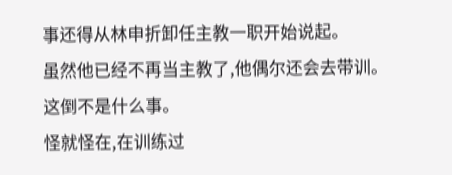事还得从林申折卸任主教一职开始说起。
虽然他已经不再当主教了,他偶尔还会去带训。
这倒不是什么事。
怪就怪在,在训练过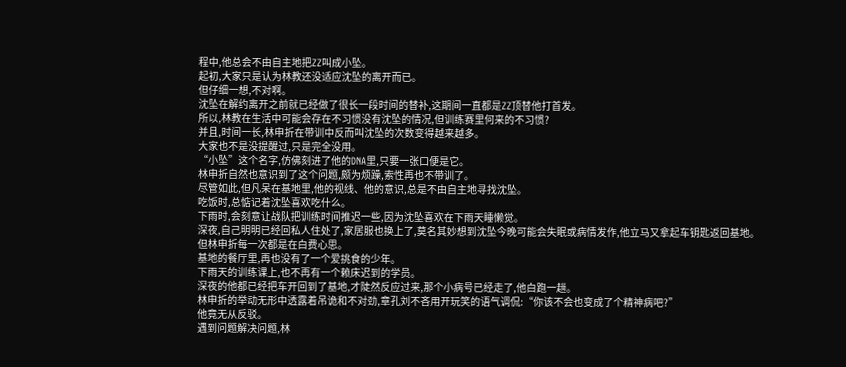程中,他总会不由自主地把ZZ叫成小坠。
起初,大家只是认为林教还没适应沈坠的离开而已。
但仔细一想,不对啊。
沈坠在解约离开之前就已经做了很长一段时间的替补,这期间一直都是ZZ顶替他打首发。
所以,林教在生活中可能会存在不习惯没有沈坠的情况,但训练赛里何来的不习惯?
并且,时间一长,林申折在带训中反而叫沈坠的次数变得越来越多。
大家也不是没提醒过,只是完全没用。
“小坠”这个名字,仿佛刻进了他的DNA里,只要一张口便是它。
林申折自然也意识到了这个问题,颇为烦躁,索性再也不带训了。
尽管如此,但凡呆在基地里,他的视线、他的意识,总是不由自主地寻找沈坠。
吃饭时,总惦记着沈坠喜欢吃什么。
下雨时,会刻意让战队把训练时间推迟一些,因为沈坠喜欢在下雨天睡懒觉。
深夜,自己明明已经回私人住处了,家居服也换上了,莫名其妙想到沈坠今晚可能会失眠或病情发作,他立马又拿起车钥匙返回基地。
但林申折每一次都是在白费心思。
基地的餐厅里,再也没有了一个爱挑食的少年。
下雨天的训练课上,也不再有一个赖床迟到的学员。
深夜的他都已经把车开回到了基地,才陡然反应过来,那个小病号已经走了,他白跑一趟。
林申折的举动无形中透露着吊诡和不对劲,章孔刘不吝用开玩笑的语气调侃:“你该不会也变成了个精神病吧?”
他竟无从反驳。
遇到问题解决问题,林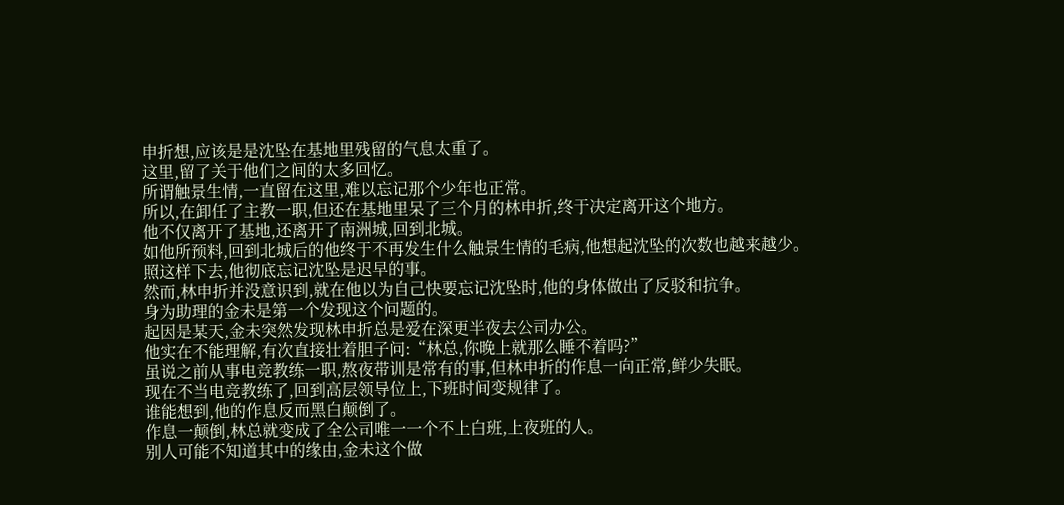申折想,应该是是沈坠在基地里残留的气息太重了。
这里,留了关于他们之间的太多回忆。
所谓触景生情,一直留在这里,难以忘记那个少年也正常。
所以,在卸任了主教一职,但还在基地里呆了三个月的林申折,终于决定离开这个地方。
他不仅离开了基地,还离开了南洲城,回到北城。
如他所预料,回到北城后的他终于不再发生什么触景生情的毛病,他想起沈坠的次数也越来越少。
照这样下去,他彻底忘记沈坠是迟早的事。
然而,林申折并没意识到,就在他以为自己快要忘记沈坠时,他的身体做出了反驳和抗争。
身为助理的金未是第一个发现这个问题的。
起因是某天,金未突然发现林申折总是爱在深更半夜去公司办公。
他实在不能理解,有次直接壮着胆子问:“林总,你晚上就那么睡不着吗?”
虽说之前从事电竞教练一职,熬夜带训是常有的事,但林申折的作息一向正常,鲜少失眠。
现在不当电竞教练了,回到高层领导位上,下班时间变规律了。
谁能想到,他的作息反而黑白颠倒了。
作息一颠倒,林总就变成了全公司唯一一个不上白班,上夜班的人。
别人可能不知道其中的缘由,金未这个做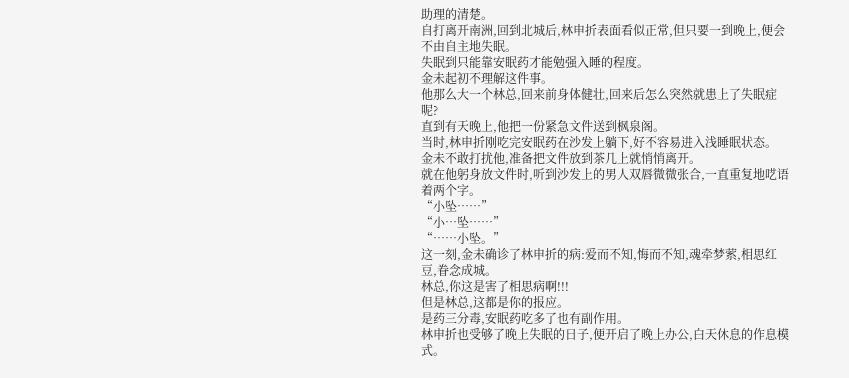助理的清楚。
自打离开南洲,回到北城后,林申折表面看似正常,但只要一到晚上,便会不由自主地失眠。
失眠到只能靠安眠药才能勉强入睡的程度。
金未起初不理解这件事。
他那么大一个林总,回来前身体健壮,回来后怎么突然就患上了失眠症呢?
直到有天晚上,他把一份紧急文件送到枫泉阁。
当时,林申折刚吃完安眠药在沙发上躺下,好不容易进入浅睡眠状态。
金未不敢打扰他,准备把文件放到茶几上就悄悄离开。
就在他躬身放文件时,听到沙发上的男人双唇微微张合,一直重复地呓语着两个字。
“小坠……”
“小…坠……”
“……小坠。”
这一刻,金未确诊了林申折的病:爱而不知,悔而不知,魂牵梦萦,相思红豆,眷念成城。
林总,你这是害了相思病啊!!!
但是林总,这都是你的报应。
是药三分毒,安眠药吃多了也有副作用。
林申折也受够了晚上失眠的日子,便开启了晚上办公,白天休息的作息模式。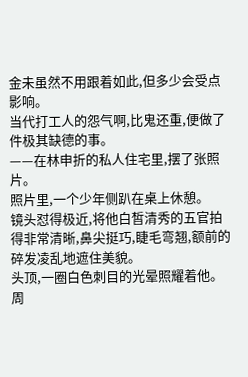金未虽然不用跟着如此,但多少会受点影响。
当代打工人的怨气啊,比鬼还重,便做了件极其缺德的事。
——在林申折的私人住宅里,摆了张照片。
照片里,一个少年侧趴在桌上休憩。
镜头怼得极近,将他白皙清秀的五官拍得非常清晰,鼻尖挺巧,睫毛弯翘,额前的碎发凌乱地遮住美貌。
头顶,一圈白色刺目的光晕照耀着他。
周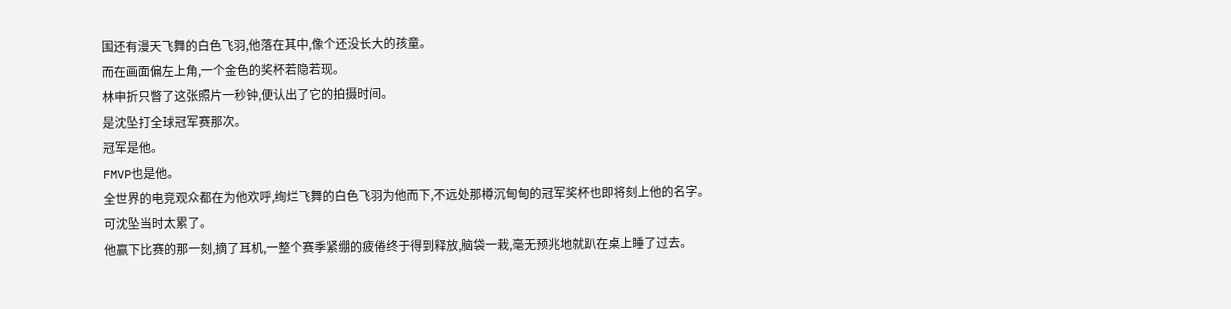围还有漫天飞舞的白色飞羽,他落在其中,像个还没长大的孩童。
而在画面偏左上角,一个金色的奖杯若隐若现。
林申折只瞥了这张照片一秒钟,便认出了它的拍摄时间。
是沈坠打全球冠军赛那次。
冠军是他。
FMVP也是他。
全世界的电竞观众都在为他欢呼,绚烂飞舞的白色飞羽为他而下,不远处那樽沉甸甸的冠军奖杯也即将刻上他的名字。
可沈坠当时太累了。
他赢下比赛的那一刻,摘了耳机,一整个赛季紧绷的疲倦终于得到释放,脑袋一栽,毫无预兆地就趴在桌上睡了过去。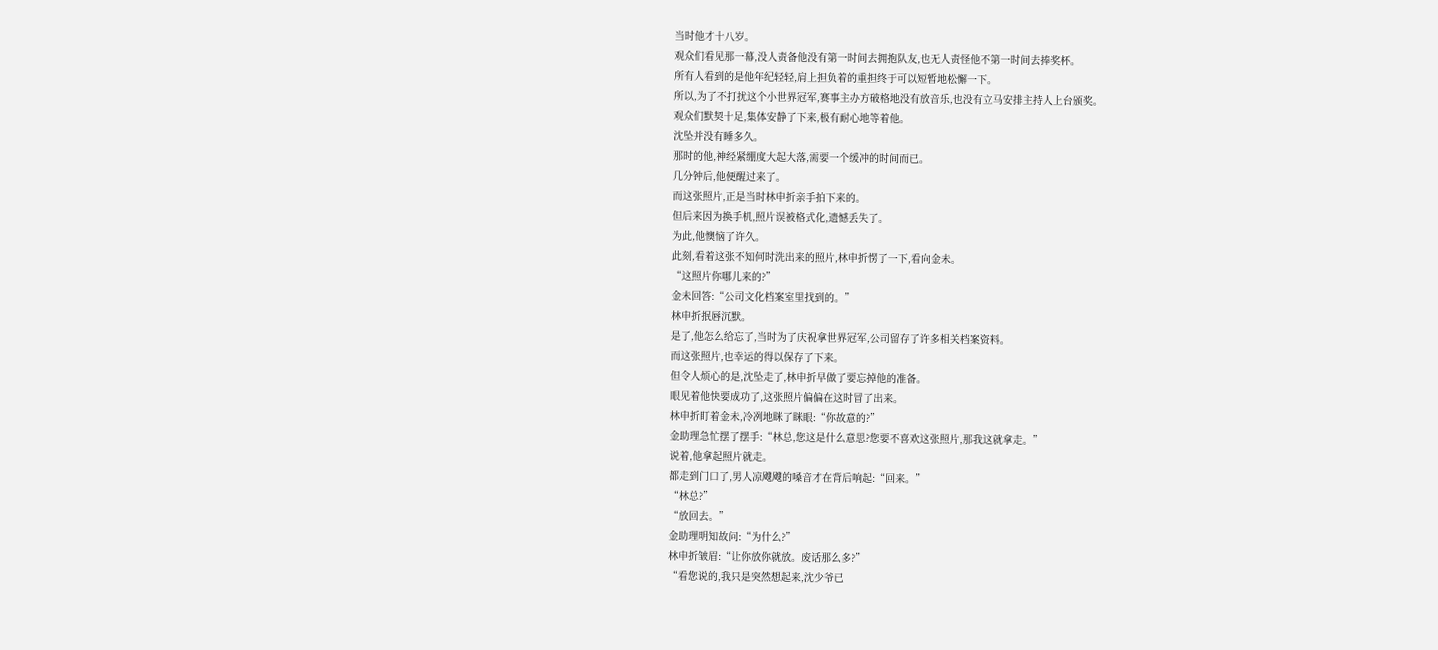当时他才十八岁。
观众们看见那一幕,没人责备他没有第一时间去拥抱队友,也无人责怪他不第一时间去捧奖杯。
所有人看到的是他年纪轻轻,肩上担负着的重担终于可以短暂地松懈一下。
所以,为了不打扰这个小世界冠军,赛事主办方破格地没有放音乐,也没有立马安排主持人上台颁奖。
观众们默契十足,集体安静了下来,极有耐心地等着他。
沈坠并没有睡多久。
那时的他,神经紧绷度大起大落,需要一个缓冲的时间而已。
几分钟后,他便醒过来了。
而这张照片,正是当时林申折亲手拍下来的。
但后来因为换手机,照片误被格式化,遗憾丢失了。
为此,他懊恼了许久。
此刻,看着这张不知何时洗出来的照片,林申折愣了一下,看向金未。
“这照片你哪儿来的?”
金未回答:“公司文化档案室里找到的。”
林申折抿唇沉默。
是了,他怎么给忘了,当时为了庆祝拿世界冠军,公司留存了许多相关档案资料。
而这张照片,也幸运的得以保存了下来。
但令人烦心的是,沈坠走了,林申折早做了要忘掉他的准备。
眼见着他快要成功了,这张照片偏偏在这时冒了出来。
林申折盯着金未,冷冽地眯了眯眼:“你故意的?”
金助理急忙摆了摆手:“林总,您这是什么意思?您要不喜欢这张照片,那我这就拿走。”
说着,他拿起照片就走。
都走到门口了,男人凉飕飕的嗓音才在背后响起:“回来。”
“林总?”
“放回去。”
金助理明知故问:“为什么?”
林申折皱眉:“让你放你就放。废话那么多?”
“看您说的,我只是突然想起来,沈少爷已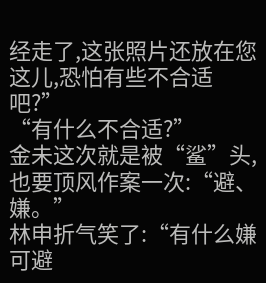经走了,这张照片还放在您这儿,恐怕有些不合适吧?”
“有什么不合适?”
金未这次就是被“鲨”头,也要顶风作案一次:“避、嫌。”
林申折气笑了:“有什么嫌可避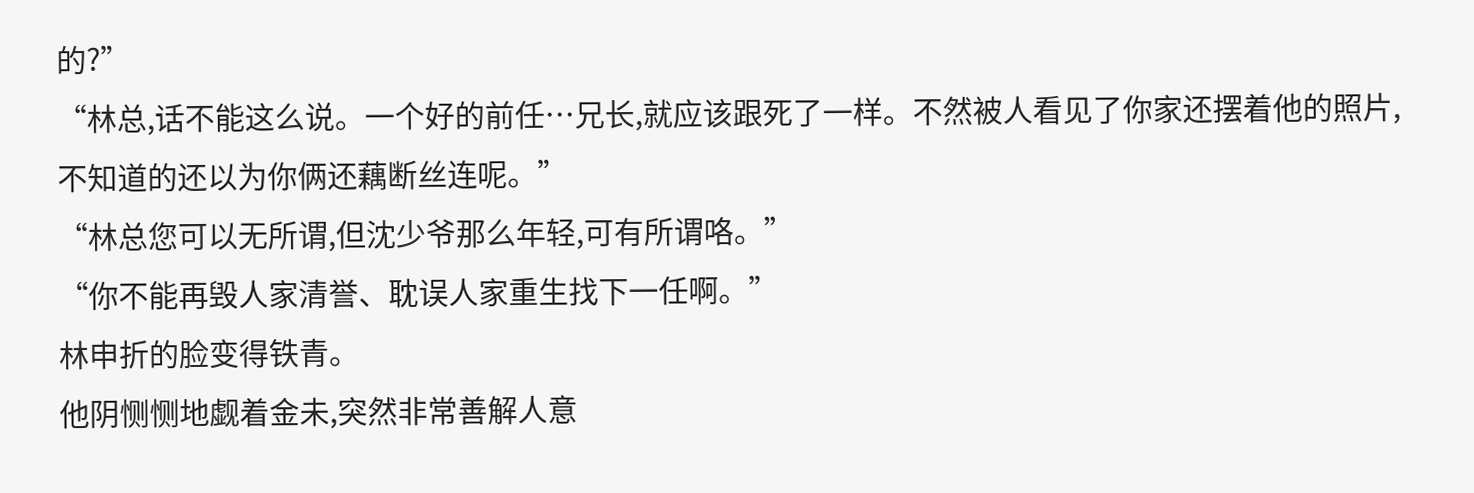的?”
“林总,话不能这么说。一个好的前任…兄长,就应该跟死了一样。不然被人看见了你家还摆着他的照片,不知道的还以为你俩还藕断丝连呢。”
“林总您可以无所谓,但沈少爷那么年轻,可有所谓咯。”
“你不能再毁人家清誉、耽误人家重生找下一任啊。”
林申折的脸变得铁青。
他阴恻恻地觑着金未,突然非常善解人意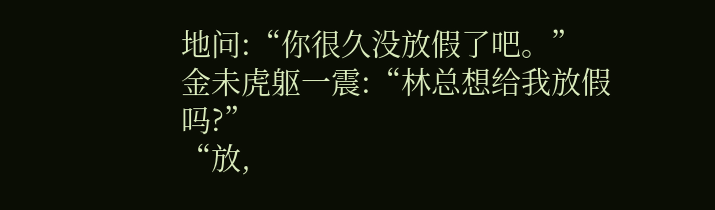地问:“你很久没放假了吧。”
金未虎躯一震:“林总想给我放假吗?”
“放,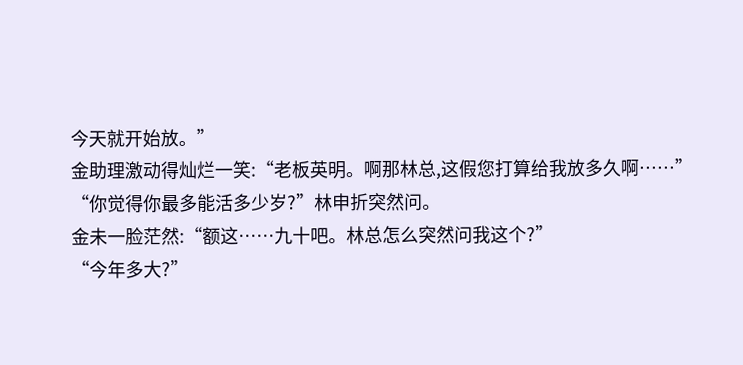今天就开始放。”
金助理激动得灿烂一笑:“老板英明。啊那林总,这假您打算给我放多久啊……”
“你觉得你最多能活多少岁?”林申折突然问。
金未一脸茫然:“额这……九十吧。林总怎么突然问我这个?”
“今年多大?”